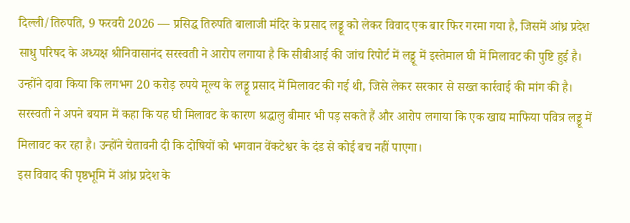दिल्ली/तिरुपति, 9 फरवरी 2026 — प्रसिद्ध तिरुपति बालाजी मंदिर के प्रसाद लड्डू को लेकर विवाद एक बार फिर गरमा गया है, जिसमें आंध्र प्रदेश साधु परिषद के अध्यक्ष श्रीनिवासानंद सरस्वती ने आरोप लगाया है कि सीबीआई की जांच रिपोर्ट में लड्डू में इस्तेमाल घी में मिलावट की पुष्टि हुई है। उन्होंने दावा किया कि लगभग 20 करोड़ रुपये मूल्य के लड्डू प्रसाद में मिलावट की गई थी, जिसे लेकर सरकार से सख्त कार्रवाई की मांग की है।
सरस्वती ने अपने बयान में कहा कि यह घी मिलावट के कारण श्रद्धालु बीमार भी पड़ सकते हैं और आरोप लगाया कि एक खाद्य माफिया पवित्र लड्डू में मिलावट कर रहा है। उन्होंने चेतावनी दी कि दोषियों को भगवान वेंकटेश्वर के दंड से कोई बच नहीं पाएगा।
इस विवाद की पृष्ठभूमि में आंध्र प्रदेश के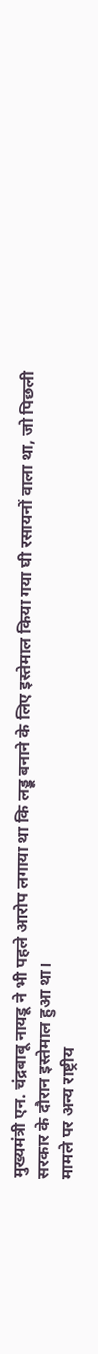मुख्यमंत्री एन. चंद्रबाबू नायडू ने भी पहले आरोप लगाया था कि लड्डू बनाने के लिए इस्तेमाल किया गया घी रसायनों वाला था, जो पिछली सरकार के दौरान इस्तेमाल हुआ था।
मामले पर अन्य राष्ट्रीय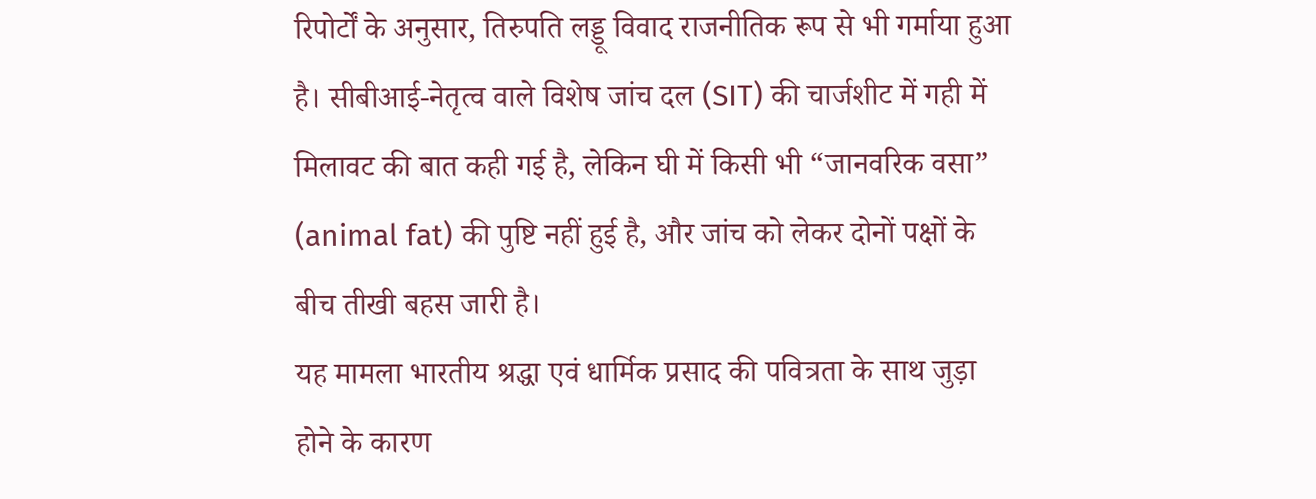रिपोर्टों के अनुसार, तिरुपति लड्डू विवाद राजनीतिक रूप से भी गर्माया हुआ है। सीबीआई-नेतृत्व वाले विशेष जांच दल (SIT) की चार्जशीट में गही में मिलावट की बात कही गई है, लेकिन घी में किसी भी “जानवरिक वसा” (animal fat) की पुष्टि नहीं हुई है, और जांच को लेकर दोनों पक्षों के बीच तीखी बहस जारी है।
यह मामला भारतीय श्रद्धा एवं धार्मिक प्रसाद की पवित्रता के साथ जुड़ा होने के कारण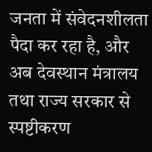जनता में संवेदनशीलता पैदा कर रहा है, और अब देवस्थान मंत्रालय तथा राज्य सरकार से स्पष्टीकरण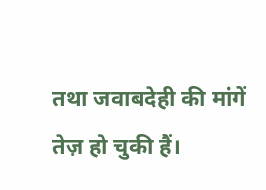तथा जवाबदेही की मांगें तेज़ हो चुकी हैं।